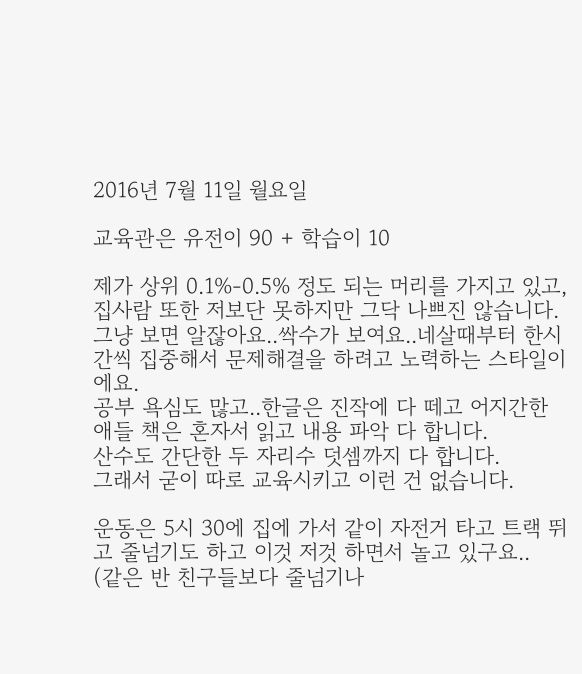2016년 7월 11일 월요일

교육관은 유전이 90 + 학습이 10

제가 상위 0.1%-0.5% 정도 되는 머리를 가지고 있고, 집사람 또한 저보단 못하지만 그닥 나쁘진 않습니다.
그냥 보면 알잖아요..싹수가 보여요..네살때부터 한시간씩 집중해서 문제해결을 하려고 노력하는 스타일이에요.
공부 욕심도 많고..한글은 진작에 다 떼고 어지간한 애들 책은 혼자서 읽고 내용 파악 다 합니다.
산수도 간단한 두 자리수 덧셈까지 다 합니다.
그래서 굳이 따로 교육시키고 이런 건 없습니다.

운동은 5시 30에 집에 가서 같이 자전거 타고 트랙 뛰고 줄넘기도 하고 이것 저것 하면서 놀고 있구요..
(같은 반 친구들보다 줄넘기나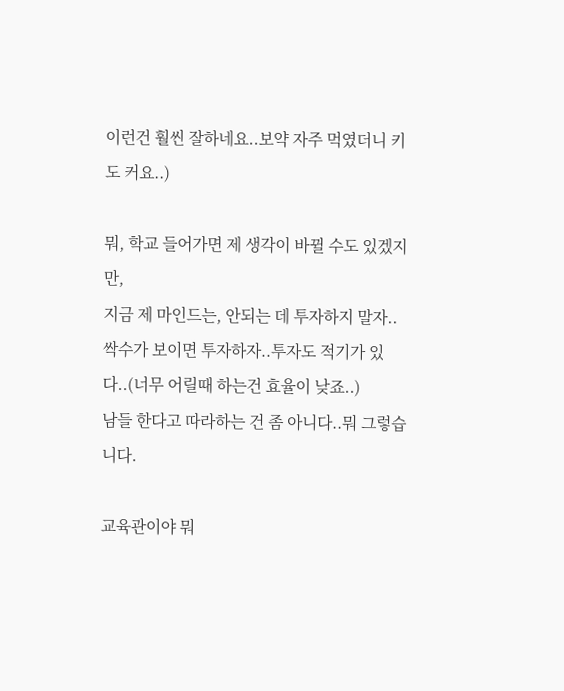이런건 훨씬 잘하네요..보약 자주 먹였더니 키도 커요..)

뭐, 학교 들어가면 제 생각이 바뀔 수도 있겠지만,
지금 제 마인드는, 안되는 데 투자하지 말자..싹수가 보이면 투자하자..투자도 적기가 있다..(너무 어릴때 하는건 효율이 낮죠..)
남들 한다고 따라하는 건 좀 아니다..뭐 그렇습니다.

교육관이야 뭐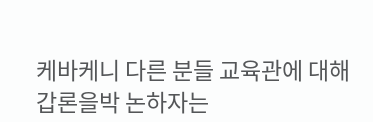케바케니 다른 분들 교육관에 대해 갑론을박 논하자는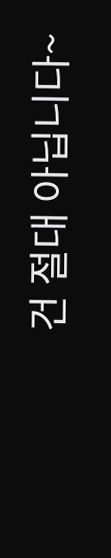건 절대 아닙니다~